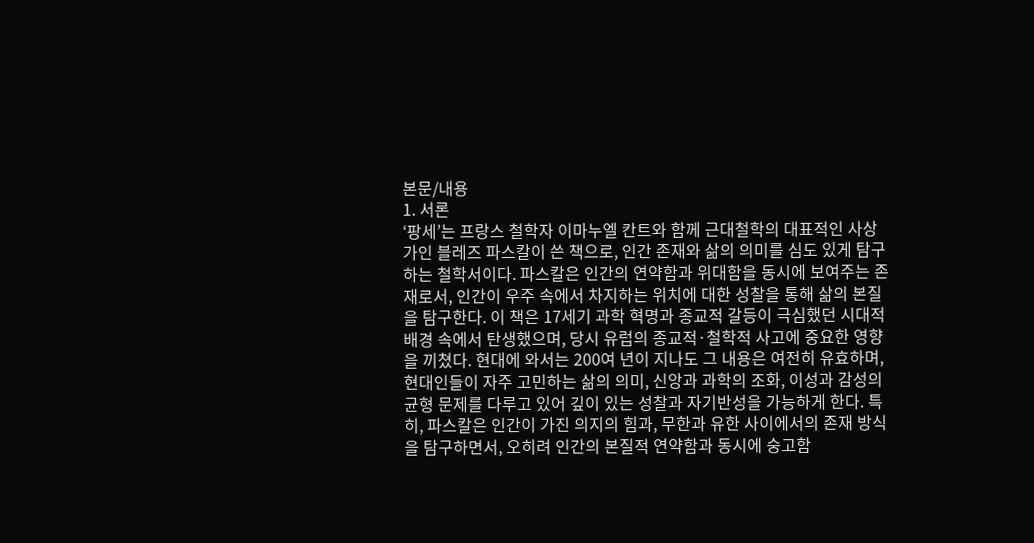본문/내용
1. 서론
‘팡세’는 프랑스 철학자 이마누엘 칸트와 함께 근대철학의 대표적인 사상가인 블레즈 파스칼이 쓴 책으로, 인간 존재와 삶의 의미를 심도 있게 탐구하는 철학서이다. 파스칼은 인간의 연약함과 위대함을 동시에 보여주는 존재로서, 인간이 우주 속에서 차지하는 위치에 대한 성찰을 통해 삶의 본질을 탐구한다. 이 책은 17세기 과학 혁명과 종교적 갈등이 극심했던 시대적 배경 속에서 탄생했으며, 당시 유럽의 종교적·철학적 사고에 중요한 영향을 끼쳤다. 현대에 와서는 200여 년이 지나도 그 내용은 여전히 유효하며, 현대인들이 자주 고민하는 삶의 의미, 신앙과 과학의 조화, 이성과 감성의 균형 문제를 다루고 있어 깊이 있는 성찰과 자기반성을 가능하게 한다. 특히, 파스칼은 인간이 가진 의지의 힘과, 무한과 유한 사이에서의 존재 방식을 탐구하면서, 오히려 인간의 본질적 연약함과 동시에 숭고함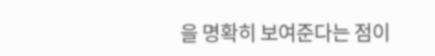을 명확히 보여준다는 점이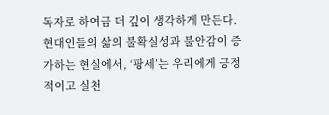독자로 하여금 더 깊이 생각하게 만든다. 현대인들의 삶의 불확실성과 불안감이 증가하는 현실에서, ‘팡세’는 우리에게 긍정적이고 실천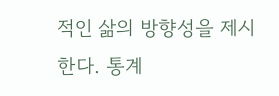적인 삶의 방향성을 제시한다. 통계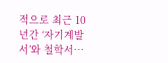적으로 최근 10년간 ‘자기계발서’와 철학서…